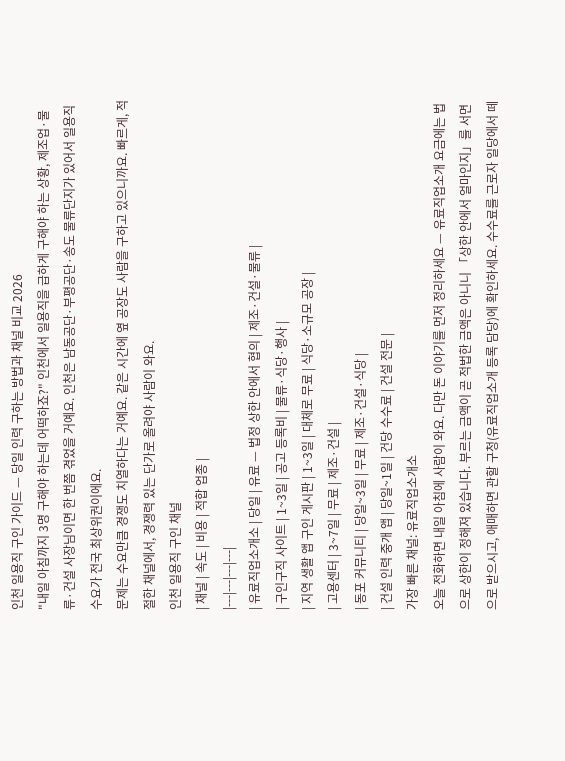인천 일용직 구인 가이드 — 당일 인력 구하는 방법과 채널 비교 2026
"내일 아침까지 3명 구해야 하는데 어떡하죠?" 인천에서 일용직을 급하게 구해야 하는 상황, 제조업·물류·건설 사장님이면 한 번쯤 겪었을 거예요. 인천은 남동공단·부평공단·송도 물류단지가 있어서 일용직 수요가 전국 최상위권이에요.
문제는 수요만큼 경쟁도 치열하다는 거예요. 같은 시간에 옆 공장도 사람을 구하고 있으니까요. 빠르게, 적절한 채널에서, 경쟁력 있는 단가로 올려야 사람이 와요.
인천 일용직 구인 채널
| 채널 | 속도 | 비용 | 적합 업종 |
|---|---|---|---|
| 유료직업소개소 | 당일 | 유료 — 법정 상한 안에서 협의 | 제조·건설·물류 |
| 구인구직 사이트 | 1~3일 | 공고 등록비 | 물류·식당·행사 |
| 지역 생활 앱 구인 게시판 | 1~3일 | 대체로 무료 | 식당·소규모 공장 |
| 고용센터 | 3~7일 | 무료 | 제조·건설 |
| 동포 커뮤니티 | 당일~3일 | 무료 | 제조·건설·식당 |
| 건설 인력 중개 앱 | 당일~1일 | 건당 수수료 | 건설 전문 |
가장 빠른 채널: 유료직업소개소
오늘 전화하면 내일 아침에 사람이 와요. 다만 돈 이야기를 먼저 정리하세요 — 유료직업소개 요금에는 법으로 상한이 정해져 있습니다. 부르는 금액이 곧 적법한 금액은 아니니 「상한 안에서 얼마인지」를 서면으로 받으시고, 애매하면 관할 구청(유료직업소개 등록 담당)에 확인하세요. 수수료를 근로자 일당에서 떼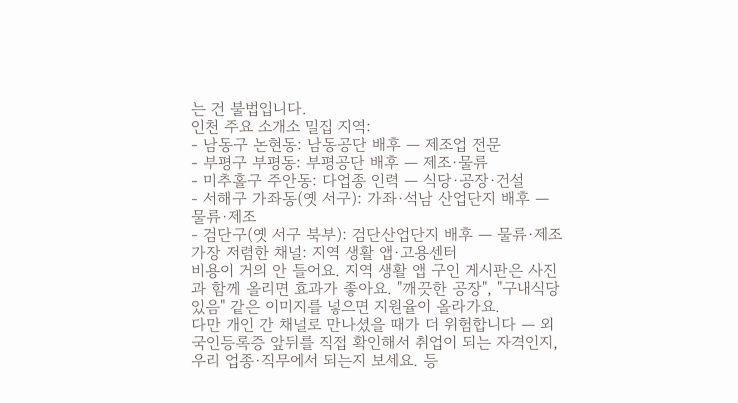는 건 불법입니다.
인천 주요 소개소 밀집 지역:
- 남동구 논현동: 남동공단 배후 — 제조업 전문
- 부평구 부평동: 부평공단 배후 — 제조·물류
- 미추홀구 주안동: 다업종 인력 — 식당·공장·건설
- 서해구 가좌동(옛 서구): 가좌·석남 산업단지 배후 — 물류·제조
- 검단구(옛 서구 북부): 검단산업단지 배후 — 물류·제조
가장 저렴한 채널: 지역 생활 앱·고용센터
비용이 거의 안 들어요. 지역 생활 앱 구인 게시판은 사진과 함께 올리면 효과가 좋아요. "깨끗한 공장", "구내식당 있음" 같은 이미지를 넣으면 지원율이 올라가요.
다만 개인 간 채널로 만나셨을 때가 더 위험합니다 — 외국인등록증 앞뒤를 직접 확인해서 취업이 되는 자격인지, 우리 업종·직무에서 되는지 보세요. 등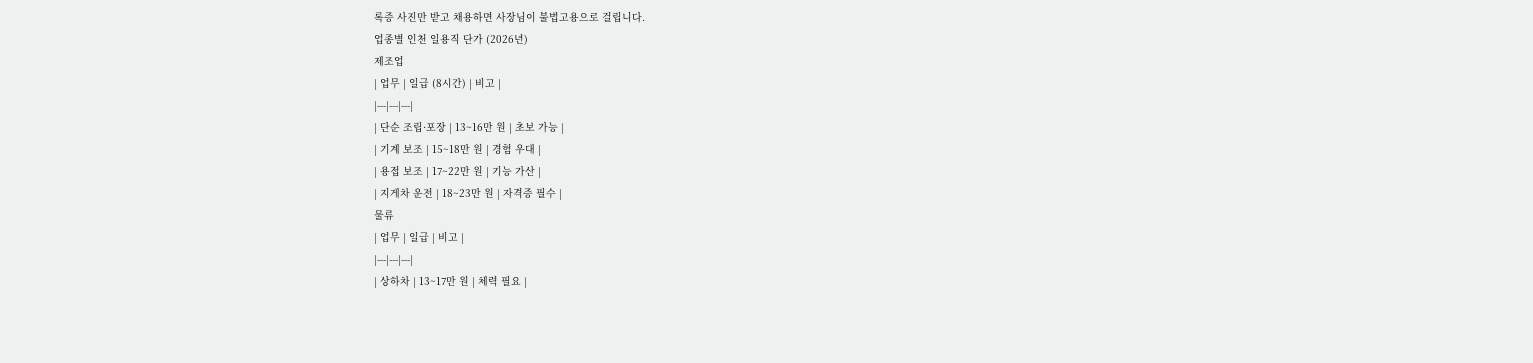록증 사진만 받고 채용하면 사장님이 불법고용으로 걸립니다.
업종별 인천 일용직 단가 (2026년)
제조업
| 업무 | 일급 (8시간) | 비고 |
|---|---|---|
| 단순 조립·포장 | 13~16만 원 | 초보 가능 |
| 기계 보조 | 15~18만 원 | 경험 우대 |
| 용접 보조 | 17~22만 원 | 기능 가산 |
| 지게차 운전 | 18~23만 원 | 자격증 필수 |
물류
| 업무 | 일급 | 비고 |
|---|---|---|
| 상하차 | 13~17만 원 | 체력 필요 |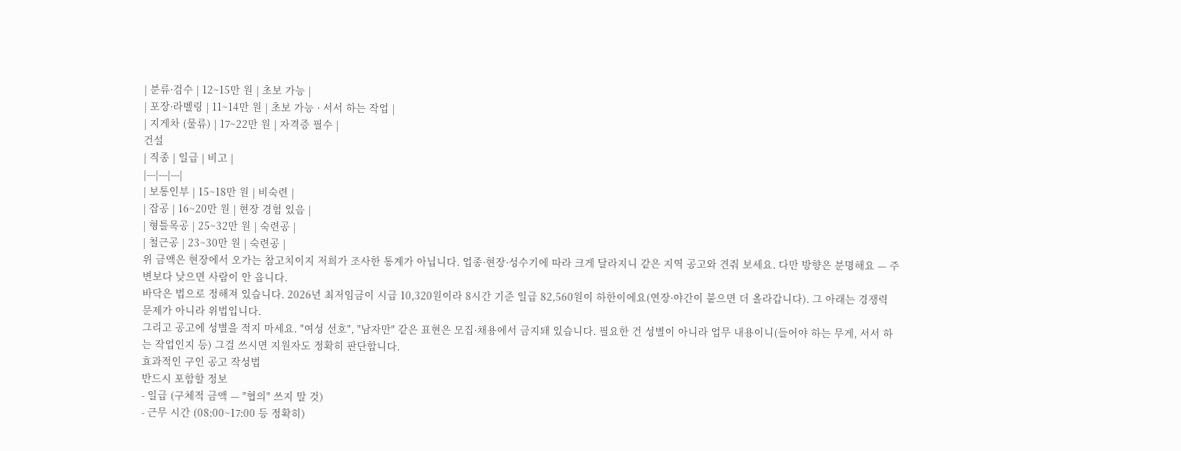| 분류·검수 | 12~15만 원 | 초보 가능 |
| 포장·라벨링 | 11~14만 원 | 초보 가능 · 서서 하는 작업 |
| 지게차 (물류) | 17~22만 원 | 자격증 필수 |
건설
| 직종 | 일급 | 비고 |
|---|---|---|
| 보통인부 | 15~18만 원 | 비숙련 |
| 잡공 | 16~20만 원 | 현장 경험 있음 |
| 형틀목공 | 25~32만 원 | 숙련공 |
| 철근공 | 23~30만 원 | 숙련공 |
위 금액은 현장에서 오가는 참고치이지 저희가 조사한 통계가 아닙니다. 업종·현장·성수기에 따라 크게 달라지니 같은 지역 공고와 견줘 보세요. 다만 방향은 분명해요 — 주변보다 낮으면 사람이 안 옵니다.
바닥은 법으로 정해져 있습니다. 2026년 최저임금이 시급 10,320원이라 8시간 기준 일급 82,560원이 하한이에요(연장·야간이 붙으면 더 올라갑니다). 그 아래는 경쟁력 문제가 아니라 위법입니다.
그리고 공고에 성별을 적지 마세요. "여성 선호", "남자만" 같은 표현은 모집·채용에서 금지돼 있습니다. 필요한 건 성별이 아니라 업무 내용이니(들어야 하는 무게, 서서 하는 작업인지 등) 그걸 쓰시면 지원자도 정확히 판단합니다.
효과적인 구인 공고 작성법
반드시 포함할 정보
- 일급 (구체적 금액 — "협의" 쓰지 말 것)
- 근무 시간 (08:00~17:00 등 정확히)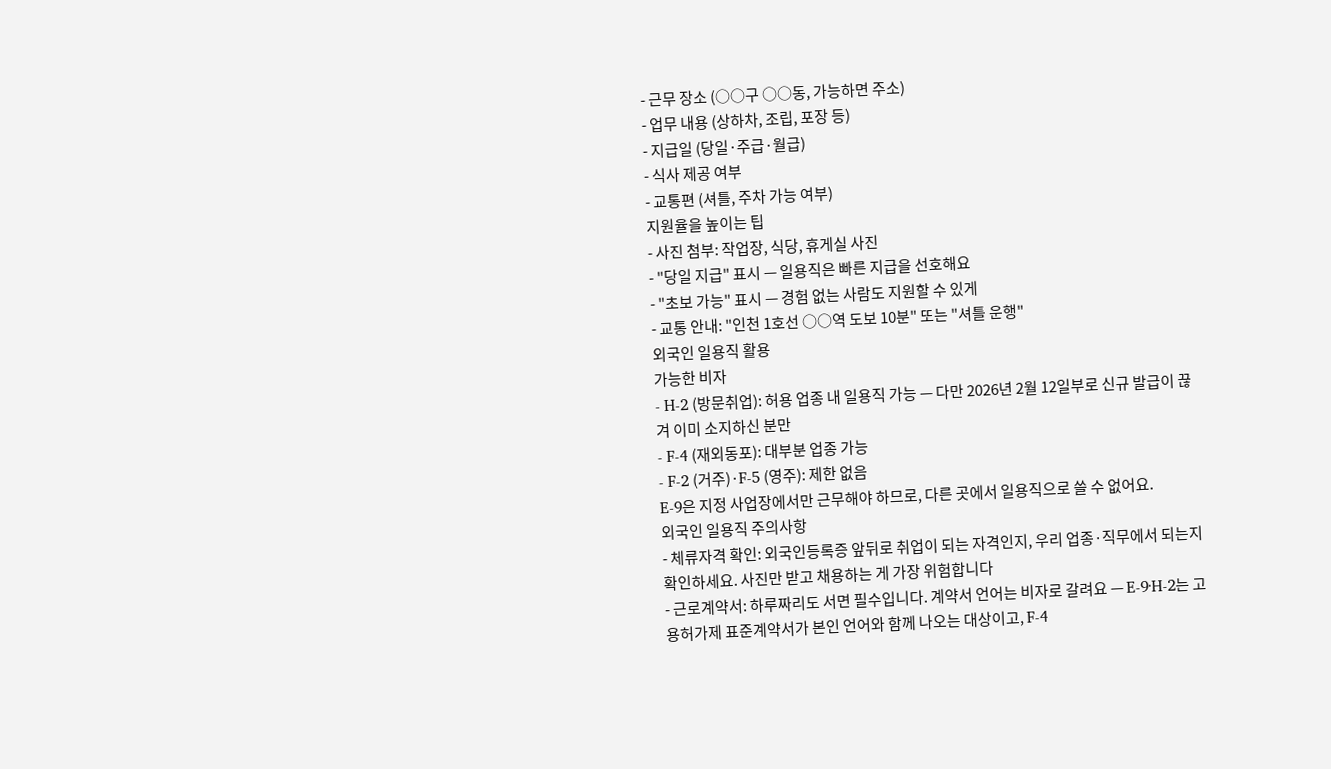- 근무 장소 (○○구 ○○동, 가능하면 주소)
- 업무 내용 (상하차, 조립, 포장 등)
- 지급일 (당일·주급·월급)
- 식사 제공 여부
- 교통편 (셔틀, 주차 가능 여부)
지원율을 높이는 팁
- 사진 첨부: 작업장, 식당, 휴게실 사진
- "당일 지급" 표시 — 일용직은 빠른 지급을 선호해요
- "초보 가능" 표시 — 경험 없는 사람도 지원할 수 있게
- 교통 안내: "인천 1호선 ○○역 도보 10분" 또는 "셔틀 운행"
외국인 일용직 활용
가능한 비자
- H-2 (방문취업): 허용 업종 내 일용직 가능 — 다만 2026년 2월 12일부로 신규 발급이 끊겨 이미 소지하신 분만
- F-4 (재외동포): 대부분 업종 가능
- F-2 (거주)·F-5 (영주): 제한 없음
E-9은 지정 사업장에서만 근무해야 하므로, 다른 곳에서 일용직으로 쓸 수 없어요.
외국인 일용직 주의사항
- 체류자격 확인: 외국인등록증 앞뒤로 취업이 되는 자격인지, 우리 업종·직무에서 되는지 확인하세요. 사진만 받고 채용하는 게 가장 위험합니다
- 근로계약서: 하루짜리도 서면 필수입니다. 계약서 언어는 비자로 갈려요 — E-9·H-2는 고용허가제 표준계약서가 본인 언어와 함께 나오는 대상이고, F-4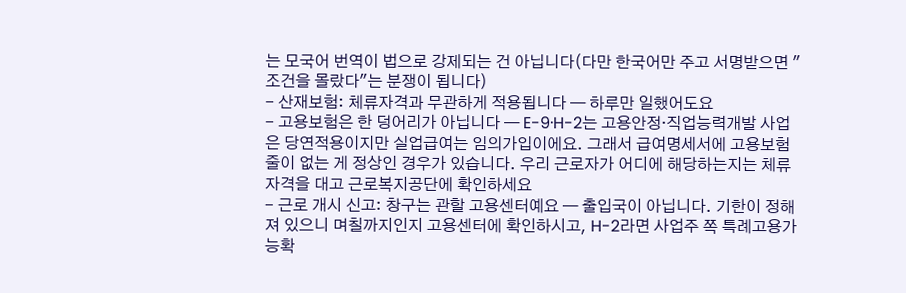는 모국어 번역이 법으로 강제되는 건 아닙니다(다만 한국어만 주고 서명받으면 "조건을 몰랐다"는 분쟁이 됩니다)
- 산재보험: 체류자격과 무관하게 적용됩니다 — 하루만 일했어도요
- 고용보험은 한 덩어리가 아닙니다 — E-9·H-2는 고용안정·직업능력개발 사업은 당연적용이지만 실업급여는 임의가입이에요. 그래서 급여명세서에 고용보험 줄이 없는 게 정상인 경우가 있습니다. 우리 근로자가 어디에 해당하는지는 체류자격을 대고 근로복지공단에 확인하세요
- 근로 개시 신고: 창구는 관할 고용센터예요 — 출입국이 아닙니다. 기한이 정해져 있으니 며칠까지인지 고용센터에 확인하시고, H-2라면 사업주 쪽 특례고용가능확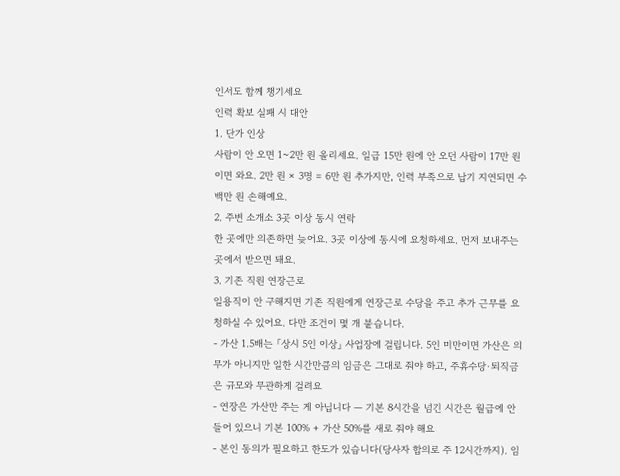인서도 함께 챙기세요
인력 확보 실패 시 대안
1. 단가 인상
사람이 안 오면 1~2만 원 올리세요. 일급 15만 원에 안 오던 사람이 17만 원이면 와요. 2만 원 × 3명 = 6만 원 추가지만, 인력 부족으로 납기 지연되면 수백만 원 손해예요.
2. 주변 소개소 3곳 이상 동시 연락
한 곳에만 의존하면 늦어요. 3곳 이상에 동시에 요청하세요. 먼저 보내주는 곳에서 받으면 돼요.
3. 기존 직원 연장근로
일용직이 안 구해지면 기존 직원에게 연장근로 수당을 주고 추가 근무를 요청하실 수 있어요. 다만 조건이 몇 개 붙습니다.
- 가산 1.5배는 「상시 5인 이상」 사업장에 걸립니다. 5인 미만이면 가산은 의무가 아니지만 일한 시간만큼의 임금은 그대로 줘야 하고, 주휴수당·퇴직금은 규모와 무관하게 걸려요
- 연장은 가산만 주는 게 아닙니다 — 기본 8시간을 넘긴 시간은 월급에 안 들어 있으니 기본 100% + 가산 50%를 새로 줘야 해요
- 본인 동의가 필요하고 한도가 있습니다(당사자 합의로 주 12시간까지). 임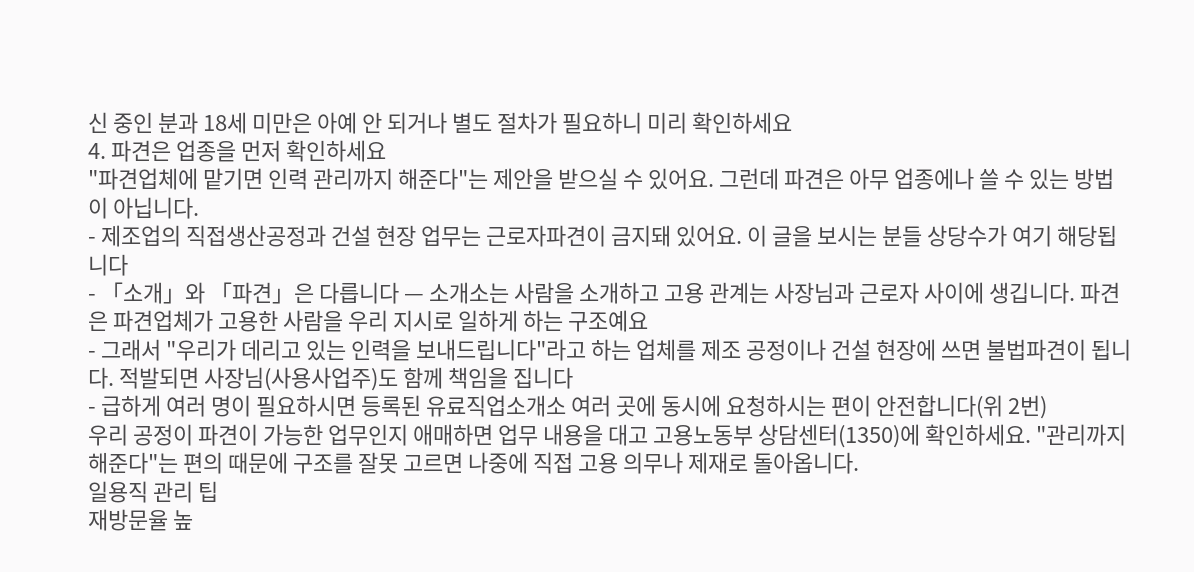신 중인 분과 18세 미만은 아예 안 되거나 별도 절차가 필요하니 미리 확인하세요
4. 파견은 업종을 먼저 확인하세요
"파견업체에 맡기면 인력 관리까지 해준다"는 제안을 받으실 수 있어요. 그런데 파견은 아무 업종에나 쓸 수 있는 방법이 아닙니다.
- 제조업의 직접생산공정과 건설 현장 업무는 근로자파견이 금지돼 있어요. 이 글을 보시는 분들 상당수가 여기 해당됩니다
- 「소개」와 「파견」은 다릅니다 — 소개소는 사람을 소개하고 고용 관계는 사장님과 근로자 사이에 생깁니다. 파견은 파견업체가 고용한 사람을 우리 지시로 일하게 하는 구조예요
- 그래서 "우리가 데리고 있는 인력을 보내드립니다"라고 하는 업체를 제조 공정이나 건설 현장에 쓰면 불법파견이 됩니다. 적발되면 사장님(사용사업주)도 함께 책임을 집니다
- 급하게 여러 명이 필요하시면 등록된 유료직업소개소 여러 곳에 동시에 요청하시는 편이 안전합니다(위 2번)
우리 공정이 파견이 가능한 업무인지 애매하면 업무 내용을 대고 고용노동부 상담센터(1350)에 확인하세요. "관리까지 해준다"는 편의 때문에 구조를 잘못 고르면 나중에 직접 고용 의무나 제재로 돌아옵니다.
일용직 관리 팁
재방문율 높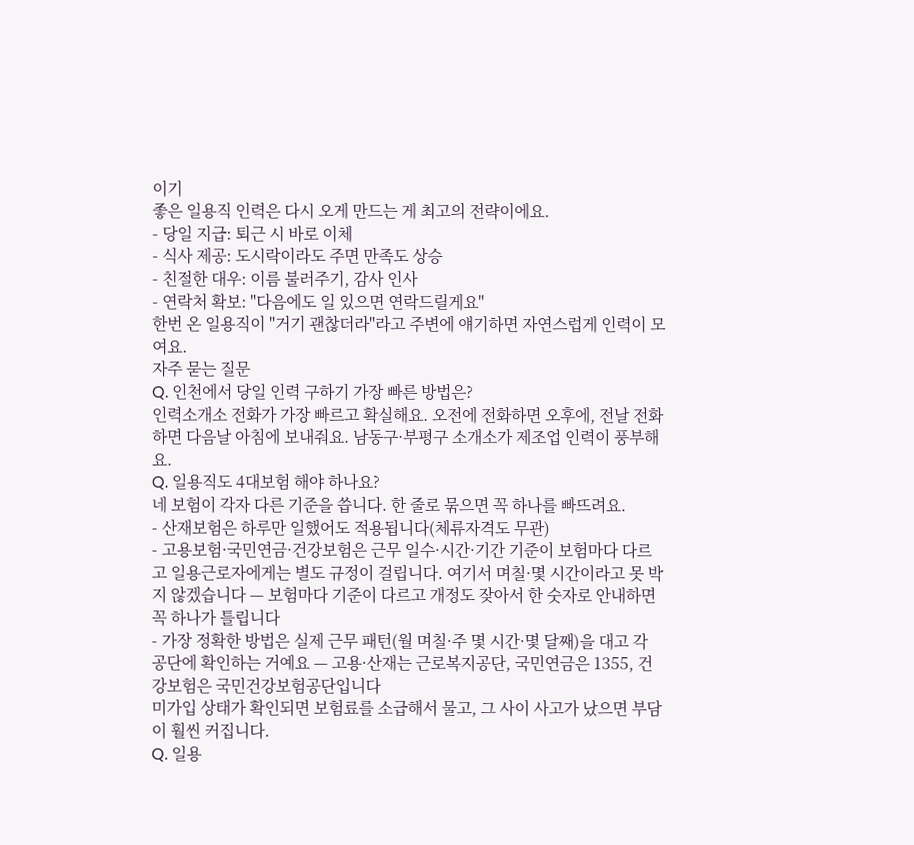이기
좋은 일용직 인력은 다시 오게 만드는 게 최고의 전략이에요.
- 당일 지급: 퇴근 시 바로 이체
- 식사 제공: 도시락이라도 주면 만족도 상승
- 친절한 대우: 이름 불러주기, 감사 인사
- 연락처 확보: "다음에도 일 있으면 연락드릴게요"
한번 온 일용직이 "거기 괜찮더라"라고 주변에 얘기하면 자연스럽게 인력이 모여요.
자주 묻는 질문
Q. 인천에서 당일 인력 구하기 가장 빠른 방법은?
인력소개소 전화가 가장 빠르고 확실해요. 오전에 전화하면 오후에, 전날 전화하면 다음날 아침에 보내줘요. 남동구·부평구 소개소가 제조업 인력이 풍부해요.
Q. 일용직도 4대보험 해야 하나요?
네 보험이 각자 다른 기준을 씁니다. 한 줄로 묶으면 꼭 하나를 빠뜨려요.
- 산재보험은 하루만 일했어도 적용됩니다(체류자격도 무관)
- 고용보험·국민연금·건강보험은 근무 일수·시간·기간 기준이 보험마다 다르고 일용근로자에게는 별도 규정이 걸립니다. 여기서 며칠·몇 시간이라고 못 박지 않겠습니다 — 보험마다 기준이 다르고 개정도 잦아서 한 숫자로 안내하면 꼭 하나가 틀립니다
- 가장 정확한 방법은 실제 근무 패턴(월 며칠·주 몇 시간·몇 달째)을 대고 각 공단에 확인하는 거예요 — 고용·산재는 근로복지공단, 국민연금은 1355, 건강보험은 국민건강보험공단입니다
미가입 상태가 확인되면 보험료를 소급해서 물고, 그 사이 사고가 났으면 부담이 훨씬 커집니다.
Q. 일용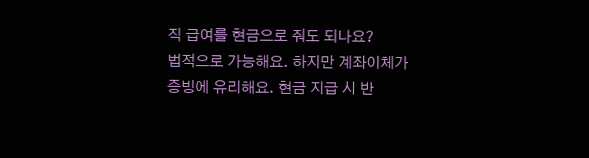직 급여를 현금으로 줘도 되나요?
법적으로 가능해요. 하지만 계좌이체가 증빙에 유리해요. 현금 지급 시 반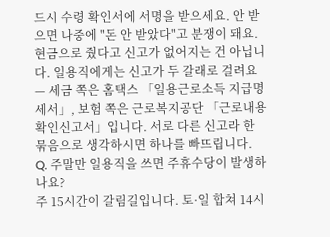드시 수령 확인서에 서명을 받으세요. 안 받으면 나중에 "돈 안 받았다"고 분쟁이 돼요.
현금으로 줬다고 신고가 없어지는 건 아닙니다. 일용직에게는 신고가 두 갈래로 걸려요 — 세금 쪽은 홈택스 「일용근로소득 지급명세서」, 보험 쪽은 근로복지공단 「근로내용확인신고서」입니다. 서로 다른 신고라 한 묶음으로 생각하시면 하나를 빠뜨립니다.
Q. 주말만 일용직을 쓰면 주휴수당이 발생하나요?
주 15시간이 갈림길입니다. 토·일 합쳐 14시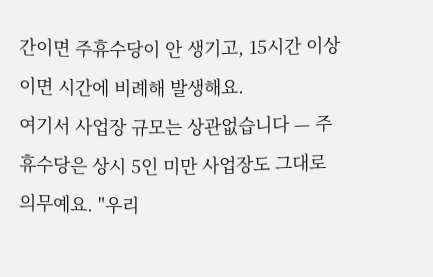간이면 주휴수당이 안 생기고, 15시간 이상이면 시간에 비례해 발생해요.
여기서 사업장 규모는 상관없습니다 — 주휴수당은 상시 5인 미만 사업장도 그대로 의무예요. "우리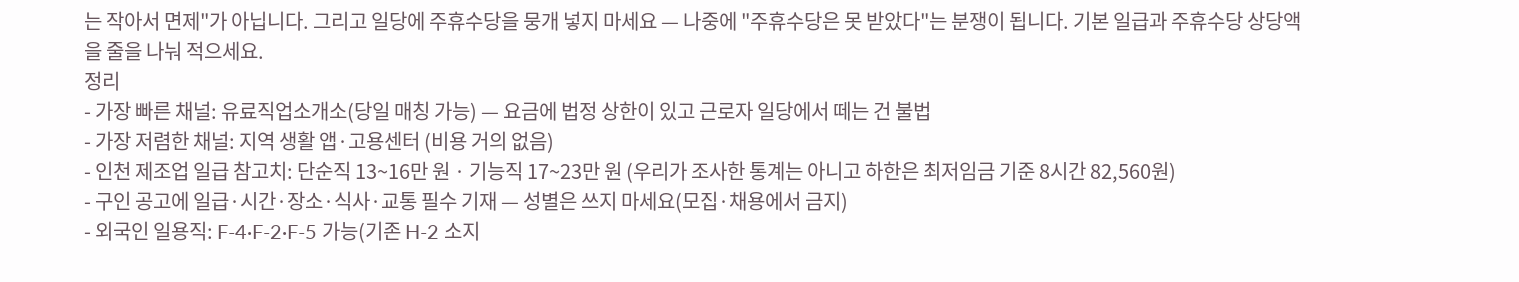는 작아서 면제"가 아닙니다. 그리고 일당에 주휴수당을 뭉개 넣지 마세요 — 나중에 "주휴수당은 못 받았다"는 분쟁이 됩니다. 기본 일급과 주휴수당 상당액을 줄을 나눠 적으세요.
정리
- 가장 빠른 채널: 유료직업소개소(당일 매칭 가능) — 요금에 법정 상한이 있고 근로자 일당에서 떼는 건 불법
- 가장 저렴한 채널: 지역 생활 앱·고용센터 (비용 거의 없음)
- 인천 제조업 일급 참고치: 단순직 13~16만 원 · 기능직 17~23만 원 (우리가 조사한 통계는 아니고 하한은 최저임금 기준 8시간 82,560원)
- 구인 공고에 일급·시간·장소·식사·교통 필수 기재 — 성별은 쓰지 마세요(모집·채용에서 금지)
- 외국인 일용직: F-4·F-2·F-5 가능(기존 H-2 소지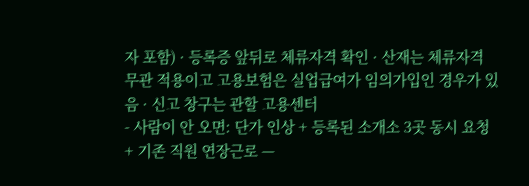자 포함) · 등록증 앞뒤로 체류자격 확인 · 산재는 체류자격 무관 적용이고 고용보험은 실업급여가 임의가입인 경우가 있음 · 신고 창구는 관할 고용센터
- 사람이 안 오면: 단가 인상 + 등록된 소개소 3곳 동시 요청 + 기존 직원 연장근로 —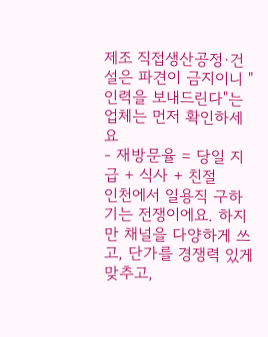제조 직접생산공정·건설은 파견이 금지이니 "인력을 보내드린다"는 업체는 먼저 확인하세요
- 재방문율 = 당일 지급 + 식사 + 친절
인천에서 일용직 구하기는 전쟁이에요. 하지만 채널을 다양하게 쓰고, 단가를 경쟁력 있게 맞추고,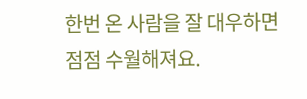한번 온 사람을 잘 대우하면 점점 수월해져요.